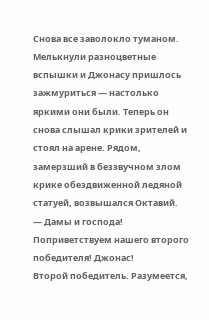Снова все заволокло туманом. Мелькнули разноцветные вспышки и Джонасу пришлось зажмуриться — настолько яркими они были. Теперь он снова слышал крики зрителей и стоял на арене. Рядом, замерзший в беззвучном злом крике обездвиженной ледяной статуей, возвышался Октавий.
— Дамы и господа! Поприветствуем нашего второго победителя! Джонас!
Второй победитель. Разумеется,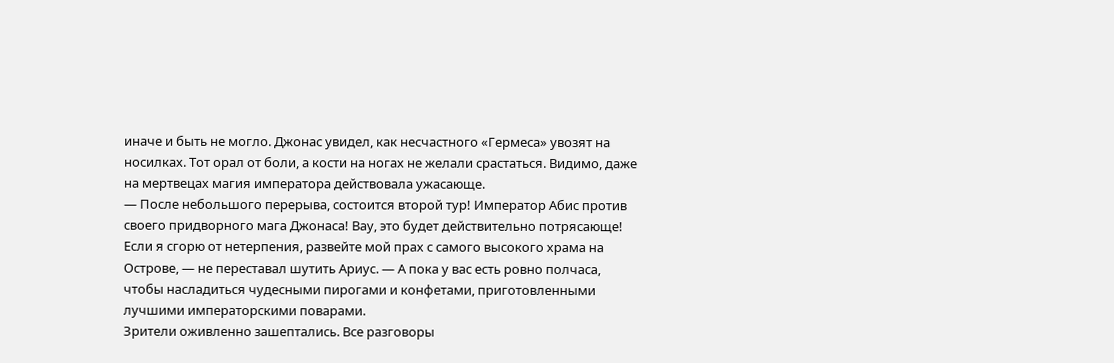иначе и быть не могло. Джонас увидел, как несчастного «Гермеса» увозят на носилках. Тот орал от боли, а кости на ногах не желали срастаться. Видимо, даже на мертвецах магия императора действовала ужасающе.
— После небольшого перерыва, состоится второй тур! Император Абис против своего придворного мага Джонаса! Вау, это будет действительно потрясающе! Если я сгорю от нетерпения, развейте мой прах с самого высокого храма на Острове, — не переставал шутить Ариус. — А пока у вас есть ровно полчаса, чтобы насладиться чудесными пирогами и конфетами, приготовленными лучшими императорскими поварами.
Зрители оживленно зашептались. Все разговоры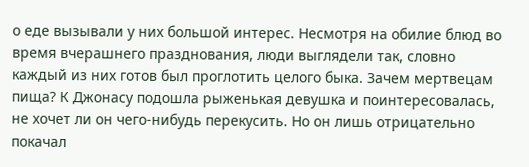о еде вызывали у них большой интерес. Несмотря на обилие блюд во время вчерашнего празднования, люди выглядели так, словно каждый из них готов был проглотить целого быка. Зачем мертвецам пища? К Джонасу подошла рыженькая девушка и поинтересовалась, не хочет ли он чего-нибудь перекусить. Но он лишь отрицательно покачал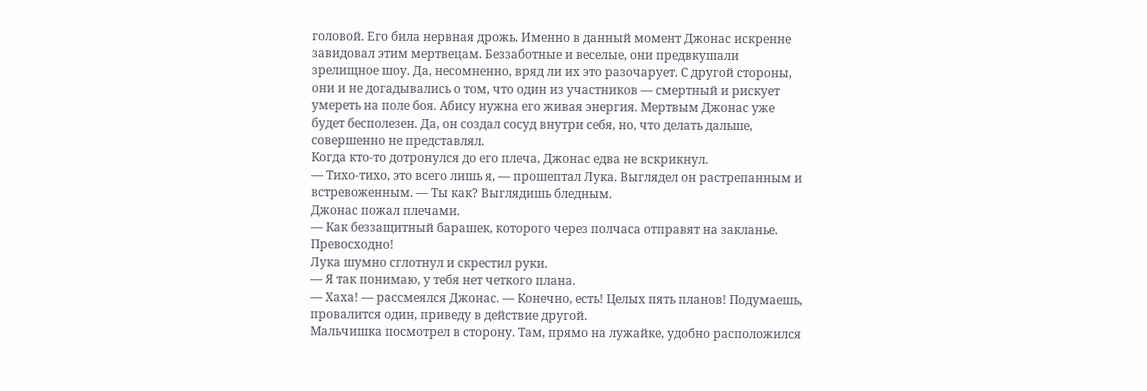головой. Его била нервная дрожь. Именно в данный момент Джонас искренне завидовал этим мертвецам. Беззаботные и веселые, они предвкушали зрелищное шоу. Да, несомненно, вряд ли их это разочарует. С другой стороны, они и не догадывались о том, что один из участников — смертный и рискует умереть на поле боя. Абису нужна его живая энергия. Мертвым Джонас уже будет бесполезен. Да, он создал сосуд внутри себя, но, что делать дальше, совершенно не представлял.
Когда кто-то дотронулся до его плеча, Джонас едва не вскрикнул.
— Тихо-тихо, это всего лишь я, — прошептал Лука. Выглядел он растрепанным и встревоженным. — Ты как? Выглядишь бледным.
Джонас пожал плечами.
— Как беззащитный барашек, которого через полчаса отправят на закланье. Превосходно!
Лука шумно сглотнул и скрестил руки.
— Я так понимаю, у тебя нет четкого плана.
— Хаха! — рассмеялся Джонас. — Конечно, есть! Целых пять планов! Подумаешь, провалится один, приведу в действие другой.
Мальчишка посмотрел в сторону. Там, прямо на лужайке, удобно расположился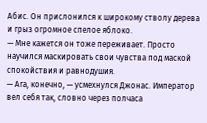Абис. Он прислонился к широкому стволу дерева и грыз огромное спелое яблоко.
— Мне кажется он тоже переживает. Просто научился маскировать свои чувства под маской спокойствия и равнодушия.
— Ага, конечно, — усмехнулся Джонас. Император вел себя так, словно через полчаса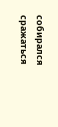собирался сражаться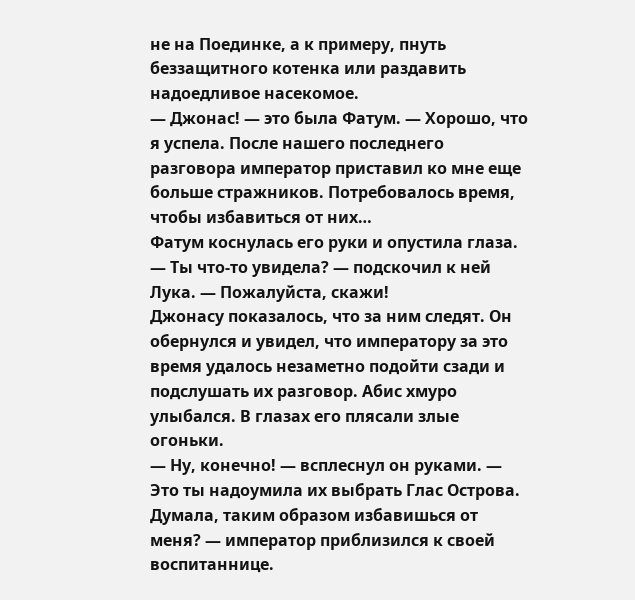не на Поединке, а к примеру, пнуть беззащитного котенка или раздавить надоедливое насекомое.
— Джонас! — это была Фатум. — Хорошо, что я успела. После нашего последнего разговора император приставил ко мне еще больше стражников. Потребовалось время, чтобы избавиться от них…
Фатум коснулась его руки и опустила глаза.
— Ты что-то увидела? — подскочил к ней Лука. — Пожалуйста, скажи!
Джонасу показалось, что за ним следят. Он обернулся и увидел, что императору за это время удалось незаметно подойти сзади и подслушать их разговор. Абис хмуро улыбался. В глазах его плясали злые огоньки.
— Ну, конечно! — всплеснул он руками. — Это ты надоумила их выбрать Глас Острова. Думала, таким образом избавишься от меня? — император приблизился к своей воспитаннице.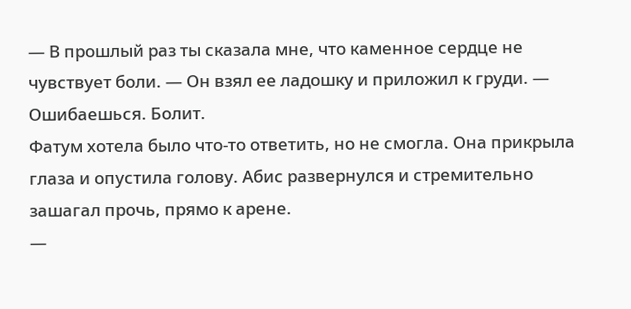— В прошлый раз ты сказала мне, что каменное сердце не чувствует боли. — Он взял ее ладошку и приложил к груди. — Ошибаешься. Болит.
Фатум хотела было что-то ответить, но не смогла. Она прикрыла глаза и опустила голову. Абис развернулся и стремительно зашагал прочь, прямо к арене.
—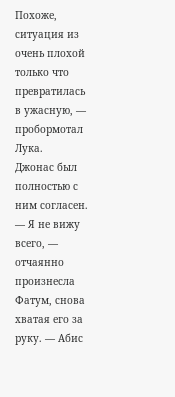Похоже, ситуация из очень плохой только что превратилась в ужасную, — пробормотал Лука.
Джонас был полностью с ним согласен.
— Я не вижу всего, — отчаянно произнесла Фатум, снова хватая его за руку. — Абис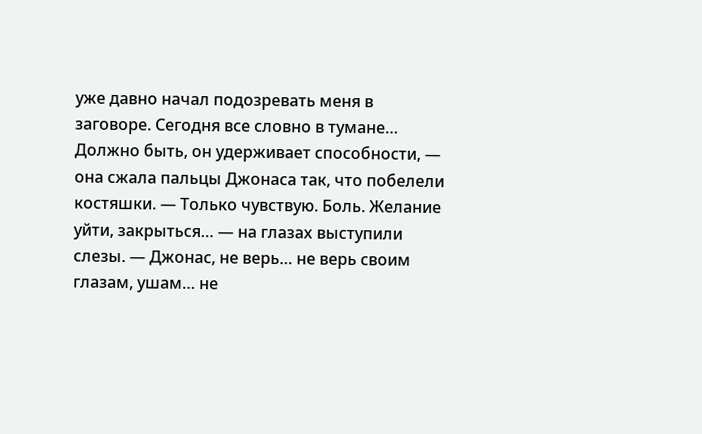уже давно начал подозревать меня в заговоре. Сегодня все словно в тумане… Должно быть, он удерживает способности, — она сжала пальцы Джонаса так, что побелели костяшки. — Только чувствую. Боль. Желание уйти, закрыться… — на глазах выступили слезы. — Джонас, не верь… не верь своим глазам, ушам… не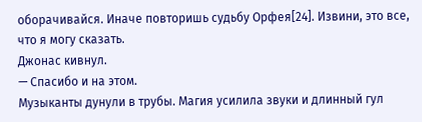оборачивайся. Иначе повторишь судьбу Орфея[24]. Извини, это все, что я могу сказать.
Джонас кивнул.
— Спасибо и на этом.
Музыканты дунули в трубы. Магия усилила звуки и длинный гул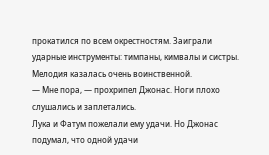прокатился по всем окрестностям. Заиграли ударные инструменты: тимпаны, кимвалы и систры. Мелодия казалась очень воинственной.
— Мне пора, — прохрипел Джонас. Ноги плохо слушались и заплетались.
Лука и Фатум пожелали ему удачи. Но Джонас подумал, что одной удачи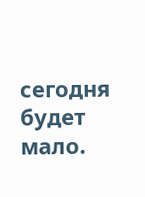сегодня будет мало.